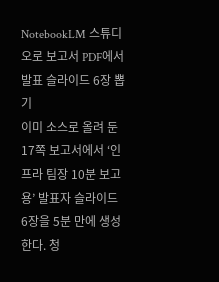NotebookLM 스튜디오로 보고서 PDF에서 발표 슬라이드 6장 뽑기
이미 소스로 올려 둔 17쪽 보고서에서 ‘인프라 팀장 10분 보고용’ 발표자 슬라이드 6장을 5분 만에 생성한다. 청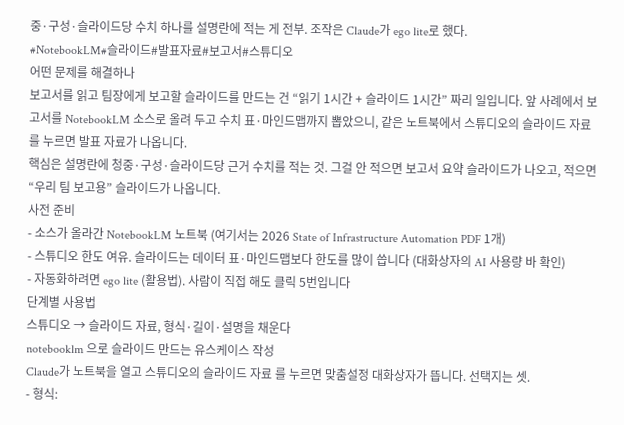중·구성·슬라이드당 수치 하나를 설명란에 적는 게 전부. 조작은 Claude가 ego lite로 했다.
#NotebookLM#슬라이드#발표자료#보고서#스튜디오
어떤 문제를 해결하나
보고서를 읽고 팀장에게 보고할 슬라이드를 만드는 건 “읽기 1시간 + 슬라이드 1시간” 짜리 일입니다. 앞 사례에서 보고서를 NotebookLM 소스로 올려 두고 수치 표·마인드맵까지 뽑았으니, 같은 노트북에서 스튜디오의 슬라이드 자료를 누르면 발표 자료가 나옵니다.
핵심은 설명란에 청중·구성·슬라이드당 근거 수치를 적는 것. 그걸 안 적으면 보고서 요약 슬라이드가 나오고, 적으면 “우리 팀 보고용” 슬라이드가 나옵니다.
사전 준비
- 소스가 올라간 NotebookLM 노트북 (여기서는 2026 State of Infrastructure Automation PDF 1개)
- 스튜디오 한도 여유. 슬라이드는 데이터 표·마인드맵보다 한도를 많이 씁니다 (대화상자의 AI 사용량 바 확인)
- 자동화하려면 ego lite (활용법). 사람이 직접 해도 클릭 5번입니다
단계별 사용법
스튜디오 → 슬라이드 자료, 형식·길이·설명을 채운다
notebooklm 으로 슬라이드 만드는 유스케이스 작성
Claude가 노트북을 열고 스튜디오의 슬라이드 자료 를 누르면 맞춤설정 대화상자가 뜹니다. 선택지는 셋.
- 형식: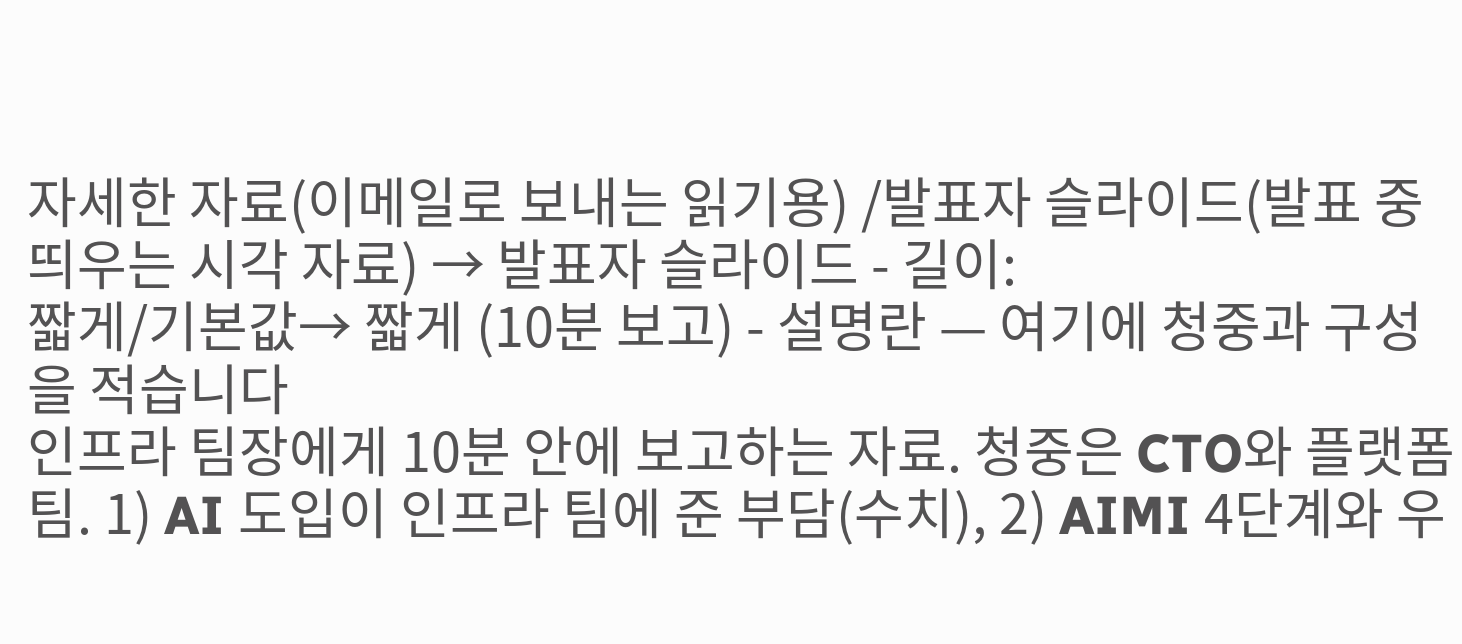자세한 자료(이메일로 보내는 읽기용) /발표자 슬라이드(발표 중 띄우는 시각 자료) → 발표자 슬라이드 - 길이:
짧게/기본값→ 짧게 (10분 보고) - 설명란 — 여기에 청중과 구성을 적습니다
인프라 팀장에게 10분 안에 보고하는 자료. 청중은 CTO와 플랫폼팀. 1) AI 도입이 인프라 팀에 준 부담(수치), 2) AIMI 4단계와 우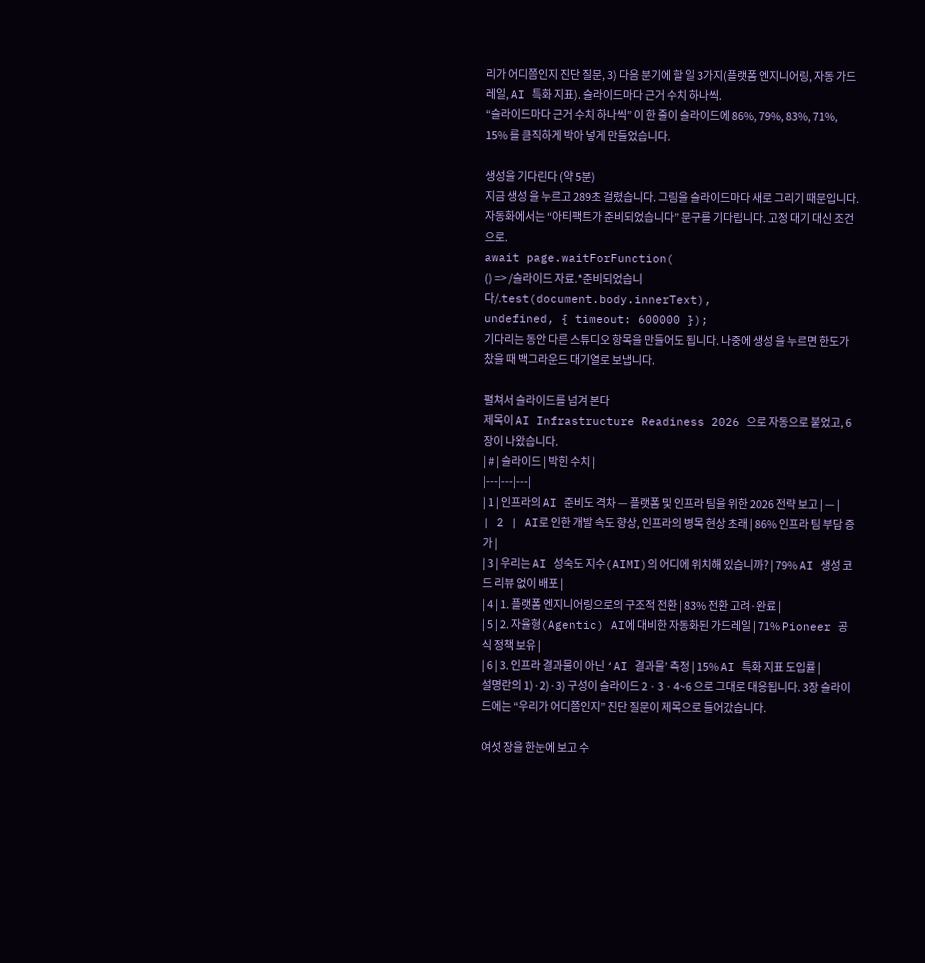리가 어디쯤인지 진단 질문, 3) 다음 분기에 할 일 3가지(플랫폼 엔지니어링, 자동 가드레일, AI 특화 지표). 슬라이드마다 근거 수치 하나씩.
“슬라이드마다 근거 수치 하나씩” 이 한 줄이 슬라이드에 86%, 79%, 83%, 71%, 15% 를 큼직하게 박아 넣게 만들었습니다.

생성을 기다린다 (약 5분)
지금 생성 을 누르고 289초 걸렸습니다. 그림을 슬라이드마다 새로 그리기 때문입니다.
자동화에서는 “아티팩트가 준비되었습니다” 문구를 기다립니다. 고정 대기 대신 조건으로.
await page.waitForFunction(
() => /슬라이드 자료.*준비되었습니다/.test(document.body.innerText),
undefined, { timeout: 600000 });
기다리는 동안 다른 스튜디오 항목을 만들어도 됩니다. 나중에 생성 을 누르면 한도가 찼을 때 백그라운드 대기열로 보냅니다.

펼쳐서 슬라이드를 넘겨 본다
제목이 AI Infrastructure Readiness 2026 으로 자동으로 붙었고, 6장이 나왔습니다.
| # | 슬라이드 | 박힌 수치 |
|---|---|---|
| 1 | 인프라의 AI 준비도 격차 — 플랫폼 및 인프라 팀을 위한 2026 전략 보고 | — |
| 2 | AI로 인한 개발 속도 향상, 인프라의 병목 현상 초래 | 86% 인프라 팀 부담 증가 |
| 3 | 우리는 AI 성숙도 지수(AIMI)의 어디에 위치해 있습니까? | 79% AI 생성 코드 리뷰 없이 배포 |
| 4 | 1. 플랫폼 엔지니어링으로의 구조적 전환 | 83% 전환 고려·완료 |
| 5 | 2. 자율형(Agentic) AI에 대비한 자동화된 가드레일 | 71% Pioneer 공식 정책 보유 |
| 6 | 3. 인프라 결과물이 아닌 ‘AI 결과물’ 측정 | 15% AI 특화 지표 도입률 |
설명란의 1)·2)·3) 구성이 슬라이드 2 · 3 · 4~6 으로 그대로 대응됩니다. 3장 슬라이드에는 “우리가 어디쯤인지” 진단 질문이 제목으로 들어갔습니다.

여섯 장을 한눈에 보고 수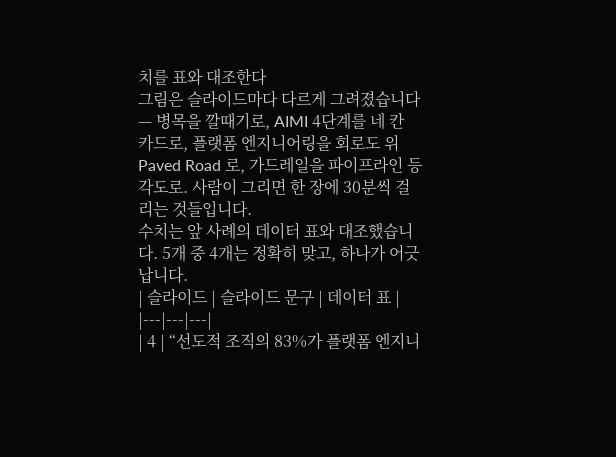치를 표와 대조한다
그림은 슬라이드마다 다르게 그려졌습니다 — 병목을 깔때기로, AIMI 4단계를 네 칸 카드로, 플랫폼 엔지니어링을 회로도 위 Paved Road 로, 가드레일을 파이프라인 등각도로. 사람이 그리면 한 장에 30분씩 걸리는 것들입니다.
수치는 앞 사례의 데이터 표와 대조했습니다. 5개 중 4개는 정확히 맞고, 하나가 어긋납니다.
| 슬라이드 | 슬라이드 문구 | 데이터 표 |
|---|---|---|
| 4 | “선도적 조직의 83%가 플랫폼 엔지니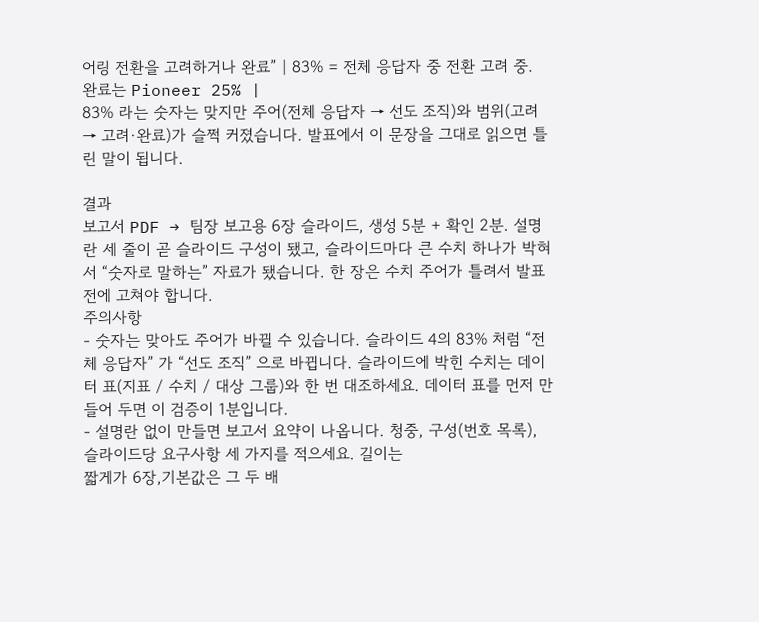어링 전환을 고려하거나 완료” | 83% = 전체 응답자 중 전환 고려 중. 완료는 Pioneer 25% |
83% 라는 숫자는 맞지만 주어(전체 응답자 → 선도 조직)와 범위(고려 → 고려·완료)가 슬쩍 커졌습니다. 발표에서 이 문장을 그대로 읽으면 틀린 말이 됩니다.

결과
보고서 PDF → 팀장 보고용 6장 슬라이드, 생성 5분 + 확인 2분. 설명란 세 줄이 곧 슬라이드 구성이 됐고, 슬라이드마다 큰 수치 하나가 박혀서 “숫자로 말하는” 자료가 됐습니다. 한 장은 수치 주어가 틀려서 발표 전에 고쳐야 합니다.
주의사항
- 숫자는 맞아도 주어가 바뀔 수 있습니다. 슬라이드 4의 83% 처럼 “전체 응답자” 가 “선도 조직” 으로 바뀝니다. 슬라이드에 박힌 수치는 데이터 표(지표 / 수치 / 대상 그룹)와 한 번 대조하세요. 데이터 표를 먼저 만들어 두면 이 검증이 1분입니다.
- 설명란 없이 만들면 보고서 요약이 나옵니다. 청중, 구성(번호 목록), 슬라이드당 요구사항 세 가지를 적으세요. 길이는
짧게가 6장,기본값은 그 두 배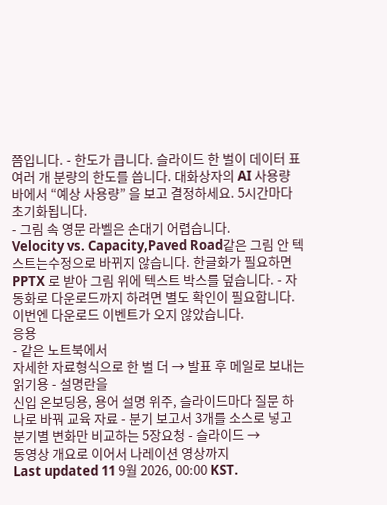쯤입니다. - 한도가 큽니다. 슬라이드 한 벌이 데이터 표 여러 개 분량의 한도를 씁니다. 대화상자의 AI 사용량 바에서 “예상 사용량” 을 보고 결정하세요. 5시간마다 초기화됩니다.
- 그림 속 영문 라벨은 손대기 어렵습니다.
Velocity vs. Capacity,Paved Road같은 그림 안 텍스트는수정으로 바뀌지 않습니다. 한글화가 필요하면 PPTX 로 받아 그림 위에 텍스트 박스를 덮습니다. - 자동화로 다운로드까지 하려면 별도 확인이 필요합니다. 이번엔 다운로드 이벤트가 오지 않았습니다.
응용
- 같은 노트북에서
자세한 자료형식으로 한 벌 더 → 발표 후 메일로 보내는 읽기용 - 설명란을
신입 온보딩용, 용어 설명 위주, 슬라이드마다 질문 하나로 바꿔 교육 자료 - 분기 보고서 3개를 소스로 넣고
분기별 변화만 비교하는 5장요청 - 슬라이드 →
동영상 개요로 이어서 나레이션 영상까지
Last updated 11 9월 2026, 00:00 KST.